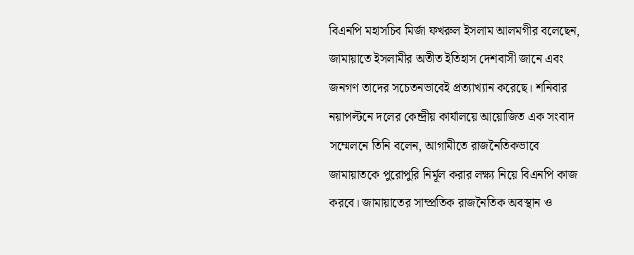বিএনপি মহাসচিব মির্জা ফখরুল ইসলাম আলমগীর বলেছেন, জামায়াতে ইসলামীর অতীত ইতিহাস দেশবাসী জানে এবং জনগণ তাদের সচেতনভাবেই প্রত্যাখ্যান করেছে। শনিবার নয়াপল্টনে দলের কেন্দ্রীয় কার্যালয়ে আয়োজিত এক সংবাদ সম্মেলনে তিনি বলেন, আগামীতে রাজনৈতিকভাবে জামায়াতকে পুরোপুরি নির্মূল করার লক্ষ্য নিয়ে বিএনপি কাজ করবে। জামায়াতের সাম্প্রতিক রাজনৈতিক অবস্থান ও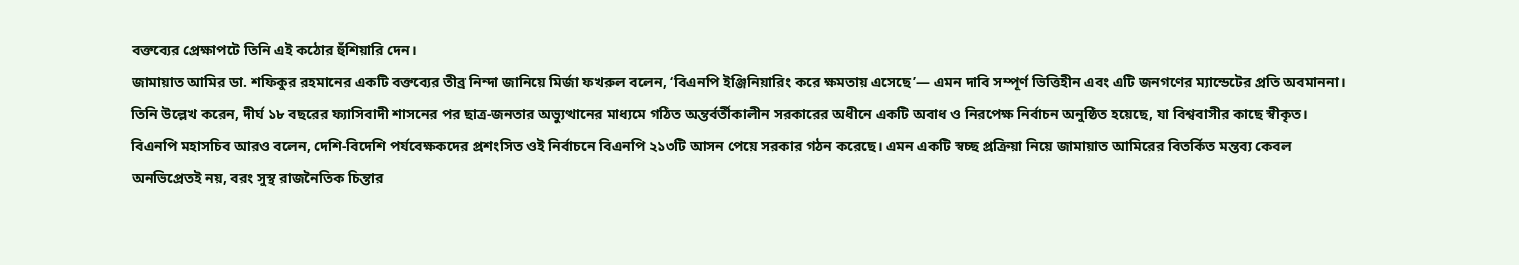বক্তব্যের প্রেক্ষাপটে তিনি এই কঠোর হুঁশিয়ারি দেন।
জামায়াত আমির ডা. শফিকুর রহমানের একটি বক্তব্যের তীব্র নিন্দা জানিয়ে মির্জা ফখরুল বলেন, ‘বিএনপি ইঞ্জিনিয়ারিং করে ক্ষমতায় এসেছে’— এমন দাবি সম্পূর্ণ ভিত্তিহীন এবং এটি জনগণের ম্যান্ডেটের প্রতি অবমাননা। তিনি উল্লেখ করেন, দীর্ঘ ১৮ বছরের ফ্যাসিবাদী শাসনের পর ছাত্র-জনতার অভ্যুত্থানের মাধ্যমে গঠিত অন্তর্বর্তীকালীন সরকারের অধীনে একটি অবাধ ও নিরপেক্ষ নির্বাচন অনুষ্ঠিত হয়েছে, যা বিশ্ববাসীর কাছে স্বীকৃত।
বিএনপি মহাসচিব আরও বলেন, দেশি-বিদেশি পর্যবেক্ষকদের প্রশংসিত ওই নির্বাচনে বিএনপি ২১৩টি আসন পেয়ে সরকার গঠন করেছে। এমন একটি স্বচ্ছ প্রক্রিয়া নিয়ে জামায়াত আমিরের বিতর্কিত মন্তব্য কেবল অনভিপ্রেতই নয়, বরং সুস্থ রাজনৈতিক চিন্তার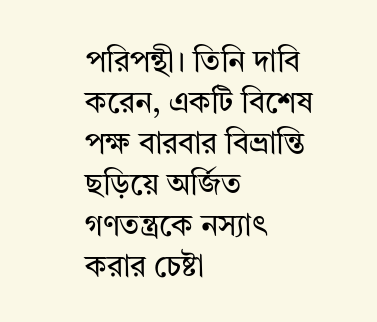পরিপন্থী। তিনি দাবি করেন, একটি বিশেষ পক্ষ বারবার বিভ্রান্তি ছড়িয়ে অর্জিত গণতন্ত্রকে নস্যাৎ করার চেষ্টা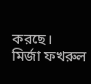করছে।
মির্জা ফখরুল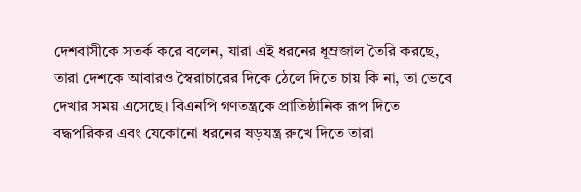দেশবাসীকে সতর্ক করে বলেন, যারা এই ধরনের ধূম্রজাল তৈরি করছে, তারা দেশকে আবারও স্বৈরাচারের দিকে ঠেলে দিতে চায় কি না, তা ভেবে দেখার সময় এসেছে। বিএনপি গণতন্ত্রকে প্রাতিষ্ঠানিক রূপ দিতে বদ্ধপরিকর এবং যেকোনো ধরনের ষড়যন্ত্র রুখে দিতে তারা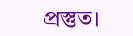প্রস্তুত।